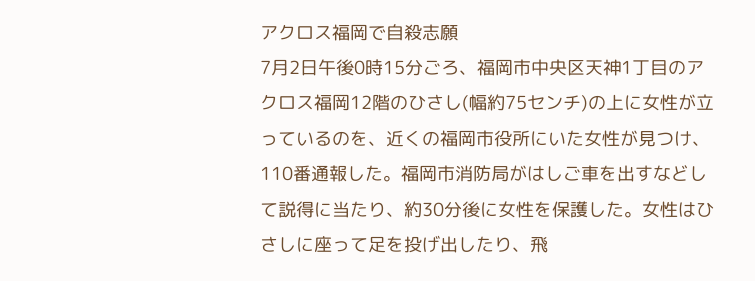アクロス福岡で自殺志願
7月2日午後0時15分ごろ、福岡市中央区天神1丁目のアクロス福岡12階のひさし(幅約75センチ)の上に女性が立っているのを、近くの福岡市役所にいた女性が見つけ、110番通報した。福岡市消防局がはしご車を出すなどして説得に当たり、約30分後に女性を保護した。女性はひさしに座って足を投げ出したり、飛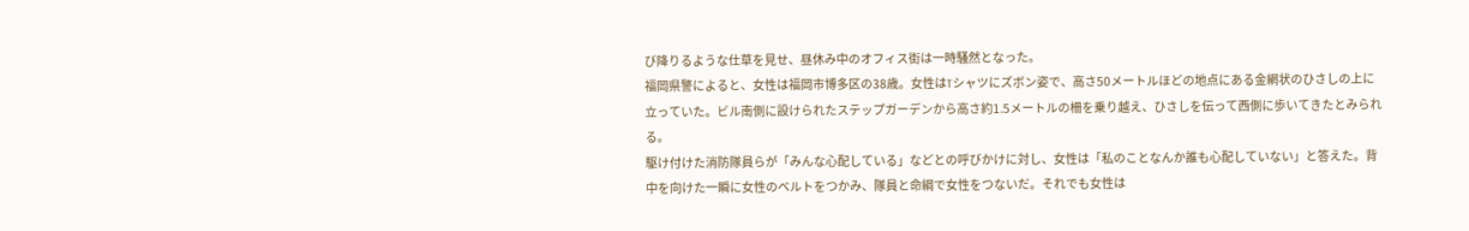び降りるような仕草を見せ、昼休み中のオフィス街は一時騒然となった。
福岡県警によると、女性は福岡市博多区の38歳。女性はTシャツにズボン姿で、高さ50メートルほどの地点にある金網状のひさしの上に立っていた。ビル南側に設けられたステップガーデンから高さ約1.5メートルの柵を乗り越え、ひさしを伝って西側に歩いてきたとみられる。
駆け付けた消防隊員らが「みんな心配している」などとの呼びかけに対し、女性は「私のことなんか誰も心配していない」と答えた。背中を向けた一瞬に女性のベルトをつかみ、隊員と命綱で女性をつないだ。それでも女性は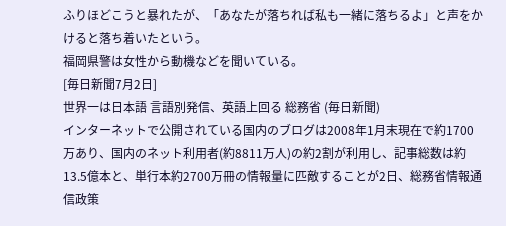ふりほどこうと暴れたが、「あなたが落ちれば私も一緒に落ちるよ」と声をかけると落ち着いたという。
福岡県警は女性から動機などを聞いている。
[毎日新聞7月2日]
世界一は日本語 言語別発信、英語上回る 総務省 (毎日新聞)
インターネットで公開されている国内のブログは2008年1月末現在で約1700万あり、国内のネット利用者(約8811万人)の約2割が利用し、記事総数は約13.5億本と、単行本約2700万冊の情報量に匹敵することが2日、総務省情報通信政策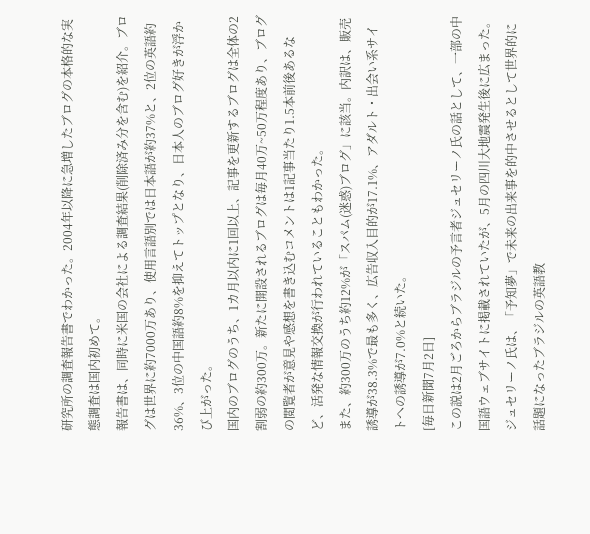研究所の調査報告書でわかった。2004年以降に急増したブログの本格的な実態調査は国内初めて。
報告書は、同時に米国の会社による調査結果(削除済み分を含む)を紹介。ブログは世界に約7000万あり、使用言語別では日本語が約37%と、2位の英語約36%、3位の中国語約8%を抑えてトップとなり、日本人のブログ好きが浮かび上がった。
国内のブログのうち、1カ月以内に1回以上、記事を更新するブログは全体の2割弱の約300万。新たに開設されるブログは毎月40万~50万程度あり、ブログの閲覧者が意見や感想を書き込むコメントは1記事当たり1.5本前後あるなど、活発な情報交換が行われていることもわかった。
また、約300万のうち約12%が「スパム(迷惑)ブログ」に該当。内訳は、販売誘導が38.3%で最も多く、広告収入目的が17.1%、アダルト・出会い系サイトへの誘導が7.0%と続いた。
[毎日新聞7月2日]
この説は2月ごろからブラジルの予言者ジュセリーノ氏の話として、一部の中国語ウェブサイトに掲載されていたが、5月の四川大地震発生後に広まった。
ジュセリーノ氏は、「予知夢」で未来の出来事を的中させるとして世界的に話題になったブラジルの英語教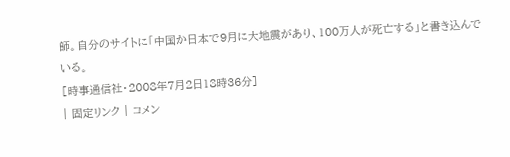師。自分のサイトに「中国か日本で9月に大地震があり、100万人が死亡する」と書き込んでいる。
[時事通信社・2008年7月2日18時36分]
| 固定リンク | コメン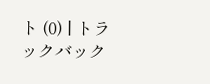ト (0) | トラックバック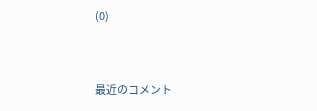(0)


最近のコメント